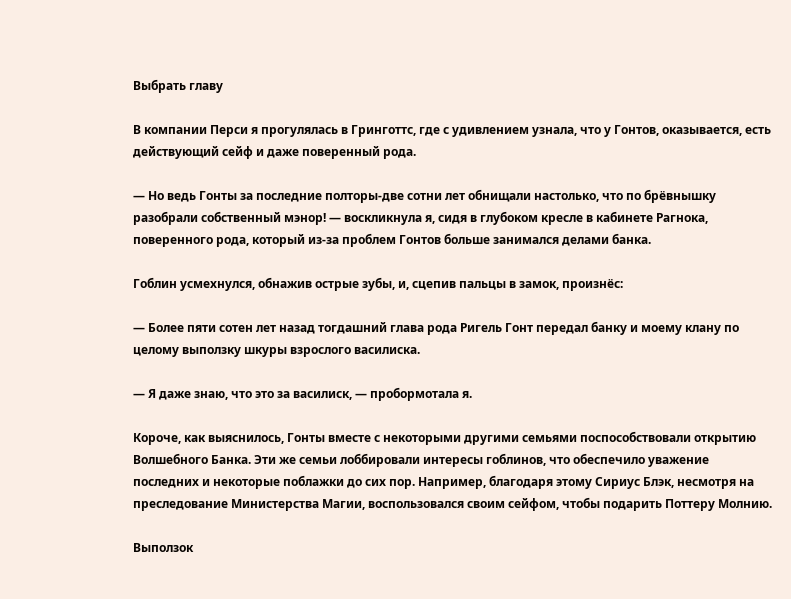Выбрать главу

В компании Перси я прогулялась в Гринготтс, где с удивлением узнала, что у Гонтов, оказывается, есть действующий сейф и даже поверенный рода.

— Но ведь Гонты за последние полторы-две сотни лет обнищали настолько, что по брёвнышку разобрали собственный мэнор! — воскликнула я, сидя в глубоком кресле в кабинете Рагнока, поверенного рода, который из-за проблем Гонтов больше занимался делами банка.

Гоблин усмехнулся, обнажив острые зубы, и, сцепив пальцы в замок, произнёс:

— Более пяти сотен лет назад тогдашний глава рода Ригель Гонт передал банку и моему клану по целому выползку шкуры взрослого василиска.

— Я даже знаю, что это за василиск, — пробормотала я.

Короче, как выяснилось, Гонты вместе с некоторыми другими семьями поспособствовали открытию Волшебного Банка. Эти же семьи лоббировали интересы гоблинов, что обеспечило уважение последних и некоторые поблажки до сих пор. Например, благодаря этому Сириус Блэк, несмотря на преследование Министерства Магии, воспользовался своим сейфом, чтобы подарить Поттеру Молнию.

Выползок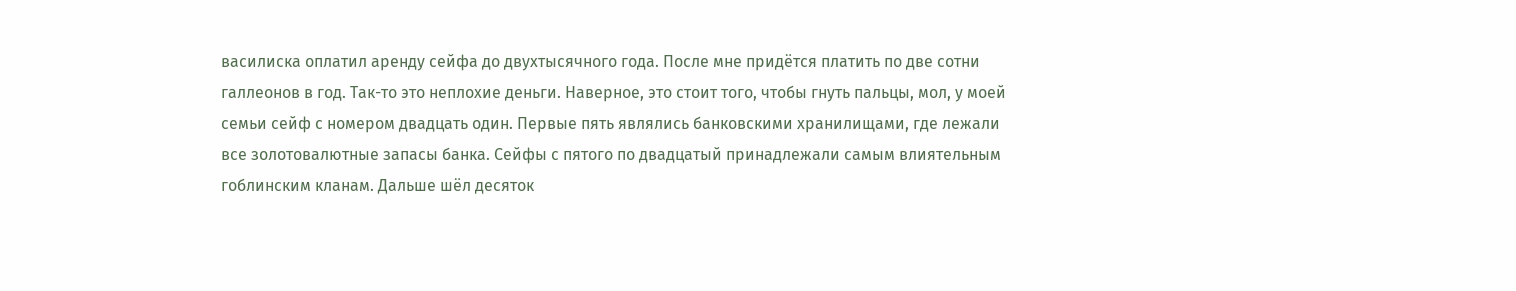василиска оплатил аренду сейфа до двухтысячного года. После мне придётся платить по две сотни галлеонов в год. Так-то это неплохие деньги. Наверное, это стоит того, чтобы гнуть пальцы, мол, у моей семьи сейф с номером двадцать один. Первые пять являлись банковскими хранилищами, где лежали все золотовалютные запасы банка. Сейфы с пятого по двадцатый принадлежали самым влиятельным гоблинским кланам. Дальше шёл десяток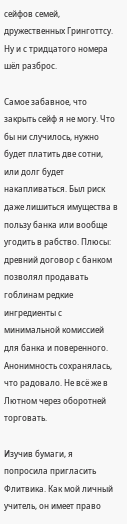сейфов семей, дружественных Гринготтсу. Ну и с тридцатого номера шёл разброс.

Самое забавное, что закрыть сейф я не могу. Что бы ни случилось, нужно будет платить две сотни, или долг будет накапливаться. Был риск даже лишиться имущества в пользу банка или вообще угодить в рабство. Плюсы: древний договор с банком позволял продавать гоблинам редкие ингредиенты с минимальной комиссией для банка и поверенного. Анонимность сохранялась, что радовало. Не всё же в Лютном через оборотней торговать.

Изучив бумаги, я попросила пригласить Флитвика. Как мой личный учитель, он имеет право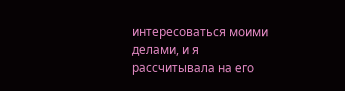интересоваться моими делами, и я рассчитывала на его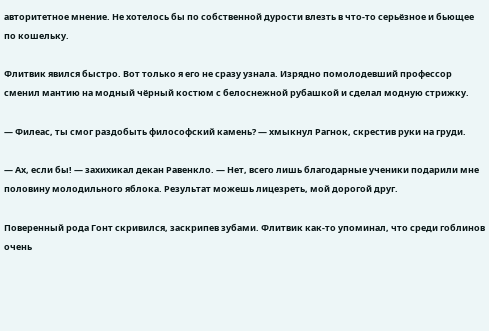авторитетное мнение. Не хотелось бы по собственной дурости влезть в что-то серьёзное и бьющее по кошельку.

Флитвик явился быстро. Вот только я его не сразу узнала. Изрядно помолодевший профессор сменил мантию на модный чёрный костюм с белоснежной рубашкой и сделал модную стрижку.

— Филеас, ты смог раздобыть философский камень? — хмыкнул Рагнок, скрестив руки на груди.

— Ах, если бы! — захихикал декан Равенкло. — Нет, всего лишь благодарные ученики подарили мне половину молодильного яблока. Результат можешь лицезреть, мой дорогой друг.

Поверенный рода Гонт скривился, заскрипев зубами. Флитвик как-то упоминал, что среди гоблинов очень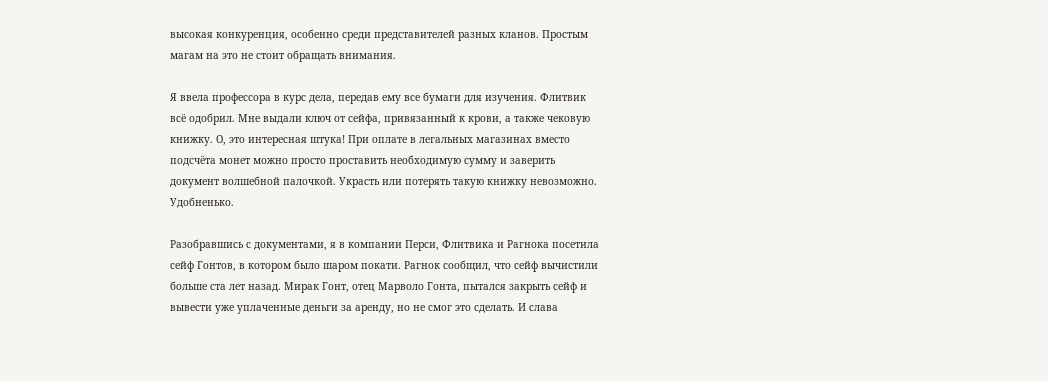высокая конкуренция, особенно среди представителей разных кланов. Простым магам на это не стоит обращать внимания.

Я ввела профессора в курс дела, передав ему все бумаги для изучения. Флитвик всё одобрил. Мне выдали ключ от сейфа, привязанный к крови, а также чековую книжку. О, это интересная штука! При оплате в легальных магазинах вместо подсчёта монет можно просто проставить необходимую сумму и заверить документ волшебной палочкой. Украсть или потерять такую книжку невозможно. Удобненько.

Разобравшись с документами, я в компании Перси, Флитвика и Рагнока посетила сейф Гонтов, в котором было шаром покати. Рагнок сообщил, что сейф вычистили больше ста лет назад. Мирак Гонт, отец Марволо Гонта, пытался закрыть сейф и вывести уже уплаченные деньги за аренду, но не смог это сделать. И слава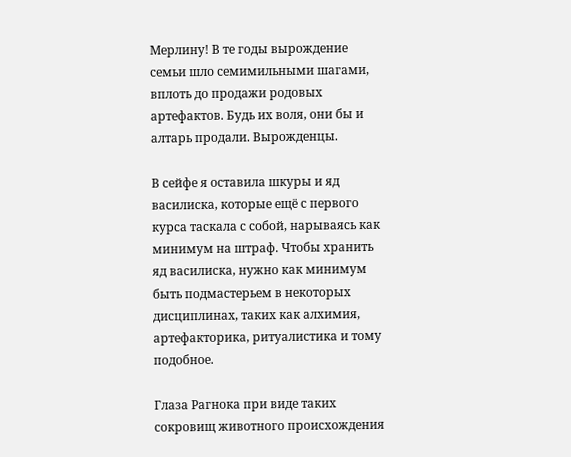Мерлину! В те годы вырождение семьи шло семимильными шагами, вплоть до продажи родовых артефактов. Будь их воля, они бы и алтарь продали. Вырожденцы.

В сейфе я оставила шкуры и яд василиска, которые ещё с первого курса таскала с собой, нарываясь как минимум на штраф. Чтобы хранить яд василиска, нужно как минимум быть подмастерьем в некоторых дисциплинах, таких как алхимия, артефакторика, ритуалистика и тому подобное.

Глаза Рагнока при виде таких сокровищ животного происхождения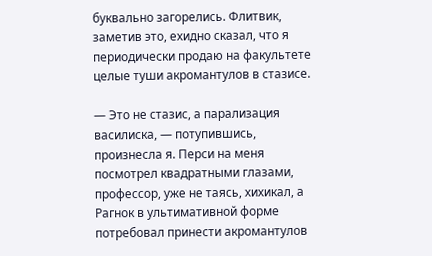буквально загорелись. Флитвик, заметив это, ехидно сказал, что я периодически продаю на факультете целые туши акромантулов в стазисе.

— Это не стазис, а парализация василиска, — потупившись, произнесла я. Перси на меня посмотрел квадратными глазами, профессор, уже не таясь, хихикал, а Рагнок в ультимативной форме потребовал принести акромантулов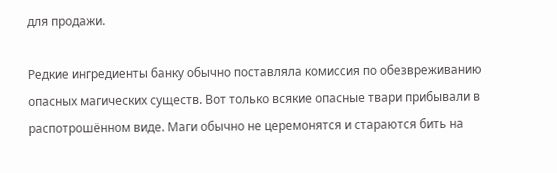для продажи.

Редкие ингредиенты банку обычно поставляла комиссия по обезвреживанию опасных магических существ. Вот только всякие опасные твари прибывали в распотрошённом виде. Маги обычно не церемонятся и стараются бить на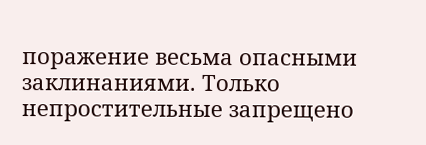поражение весьма опасными заклинаниями. Только непростительные запрещено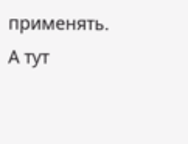применять. А тут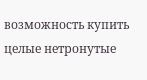возможность купить целые нетронутые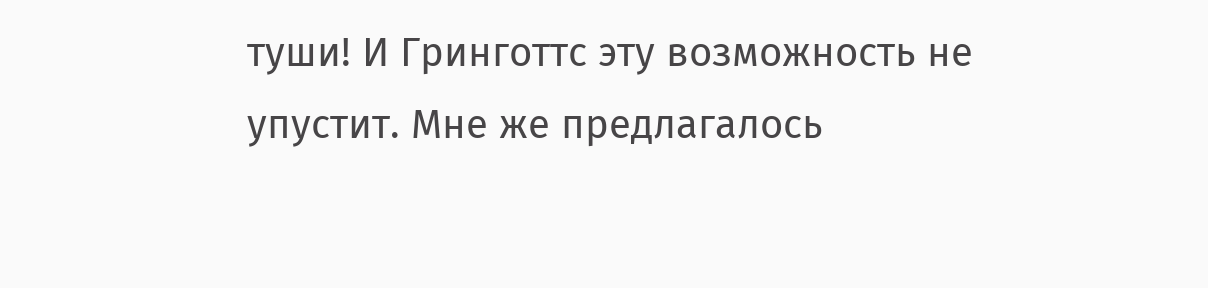туши! И Гринготтс эту возможность не упустит. Мне же предлагалось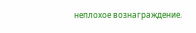неплохое вознаграждение.